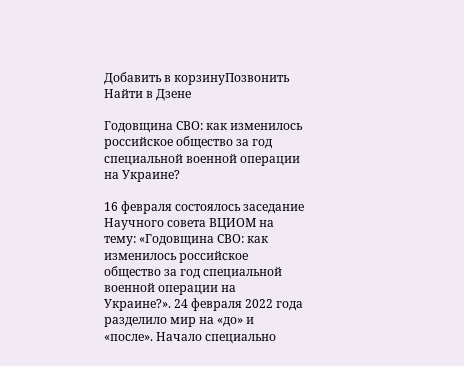Добавить в корзинуПозвонить
Найти в Дзене

Годовщина СВО: как изменилось российское общество за год специальной военной операции на Украине?

16 февраля состоялось заседание Научного совета ВЦИОМ на тему: «Годовщина СВО: как изменилось российское общество за год специальной военной операции на Украине?». 24 февраля 2022 года разделило мир на «до» и «после». Начало специально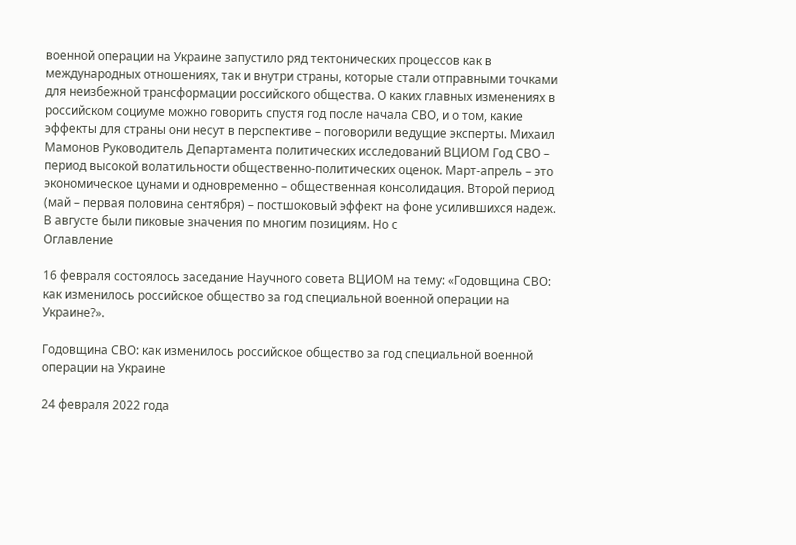военной операции на Украине запустило ряд тектонических процессов как в международных отношениях, так и внутри страны, которые стали отправными точками для неизбежной трансформации российского общества. О каких главных изменениях в российском социуме можно говорить спустя год после начала СВО, и о том, какие эффекты для страны они несут в перспективе – поговорили ведущие эксперты. Михаил Мамонов Руководитель Департамента политических исследований ВЦИОМ Год СВО – период высокой волатильности общественно-политических оценок. Март-апрель – это экономическое цунами и одновременно – общественная консолидация. Второй период (май – первая половина сентября) – постшоковый эффект на фоне усилившихся надеж. В августе были пиковые значения по многим позициям. Но с
Оглавление

16 февраля состоялось заседание Научного совета ВЦИОМ на тему: «Годовщина СВО: как изменилось российское общество за год специальной военной операции на Украине?».

Годовщина СВО: как изменилось российское общество за год специальной военной операции на Украине

24 февраля 2022 года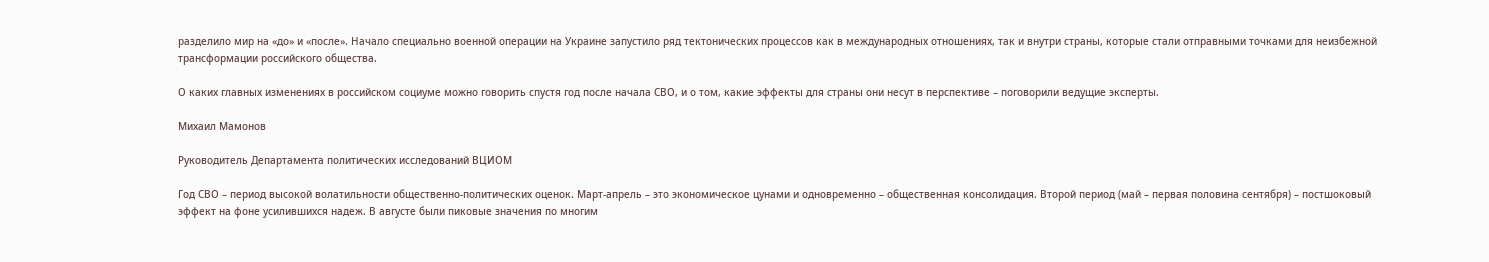разделило мир на «до» и «после». Начало специально военной операции на Украине запустило ряд тектонических процессов как в международных отношениях, так и внутри страны, которые стали отправными точками для неизбежной трансформации российского общества.

О каких главных изменениях в российском социуме можно говорить спустя год после начала СВО, и о том, какие эффекты для страны они несут в перспективе – поговорили ведущие эксперты.

Михаил Мамонов

Руководитель Департамента политических исследований ВЦИОМ

Год СВО – период высокой волатильности общественно-политических оценок. Март-апрель – это экономическое цунами и одновременно – общественная консолидация. Второй период (май – первая половина сентября) – постшоковый эффект на фоне усилившихся надеж. В августе были пиковые значения по многим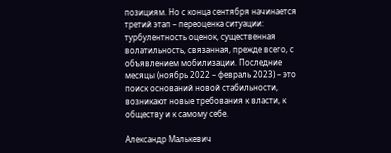позициям. Но с конца сентября начинается третий этап – переоценка ситуации: турбулентность оценок, существенная волатильность, связанная, прежде всего, с объявлением мобилизации. Последние месяцы (ноябрь 2022 – февраль 2023) – это поиск оснований новой стабильности, возникают новые требования к власти, к обществу и к самому себе.

Александр Малькевич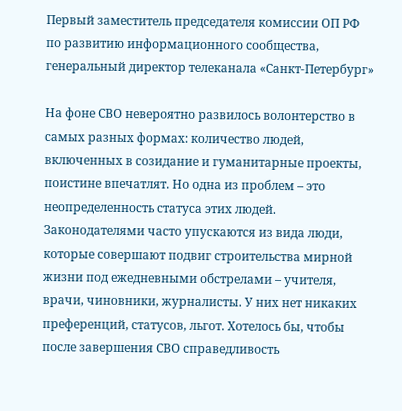Первый заместитель председателя комиссии ОП РФ по развитию информационного сообщества, генеральный директор телеканала «Санкт-Петербург»

На фоне СВО невероятно развилось волонтерство в самых разных формах: количество людей, включенных в созидание и гуманитарные проекты, поистине впечатлят. Но одна из проблем – это неопределенность статуса этих людей. Законодателями часто упускаются из вида люди, которые совершают подвиг строительства мирной жизни под ежедневными обстрелами – учителя, врачи, чиновники, журналисты. У них нет никаких преференций, статусов, льгот. Хотелось бы, чтобы после завершения СВО справедливость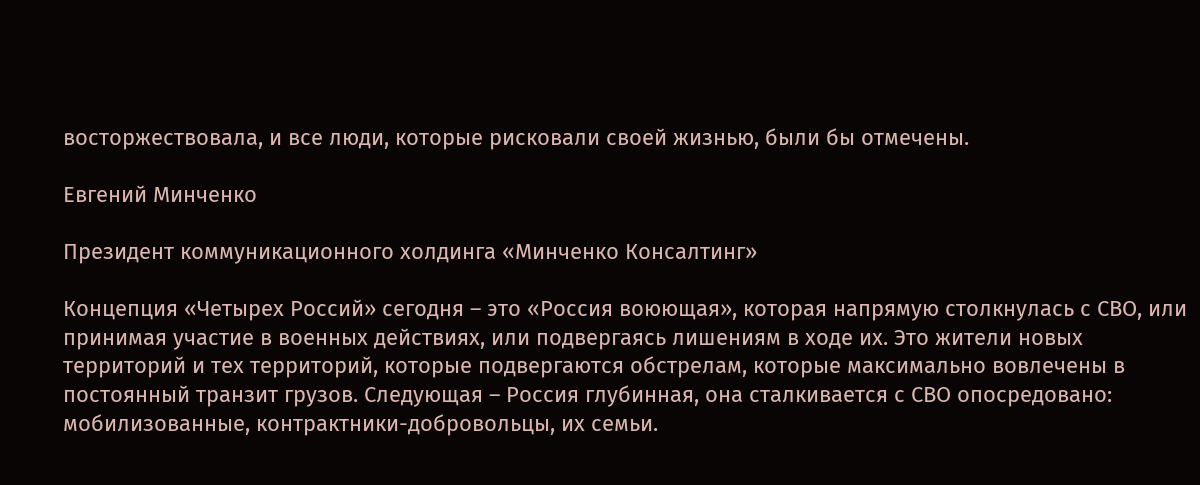восторжествовала, и все люди, которые рисковали своей жизнью, были бы отмечены.

Евгений Минченко

Президент коммуникационного холдинга «Минченко Консалтинг»

Концепция «Четырех Россий» сегодня – это «Россия воюющая», которая напрямую столкнулась с СВО, или принимая участие в военных действиях, или подвергаясь лишениям в ходе их. Это жители новых территорий и тех территорий, которые подвергаются обстрелам, которые максимально вовлечены в постоянный транзит грузов. Следующая – Россия глубинная, она сталкивается с СВО опосредовано: мобилизованные, контрактники-добровольцы, их семьи.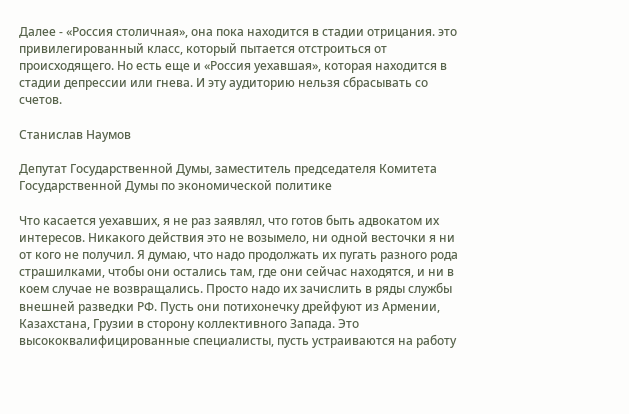Далее - «Россия столичная», она пока находится в стадии отрицания. это привилегированный класс, который пытается отстроиться от происходящего. Но есть еще и «Россия уехавшая», которая находится в стадии депрессии или гнева. И эту аудиторию нельзя сбрасывать со счетов.

Станислав Наумов

Депутат Государственной Думы, заместитель председателя Комитета Государственной Думы по экономической политике

Что касается уехавших, я не раз заявлял, что готов быть адвокатом их интересов. Никакого действия это не возымело, ни одной весточки я ни от кого не получил. Я думаю, что надо продолжать их пугать разного рода страшилками, чтобы они остались там, где они сейчас находятся, и ни в коем случае не возвращались. Просто надо их зачислить в ряды службы внешней разведки РФ. Пусть они потихонечку дрейфуют из Армении, Казахстана, Грузии в сторону коллективного Запада. Это высококвалифицированные специалисты, пусть устраиваются на работу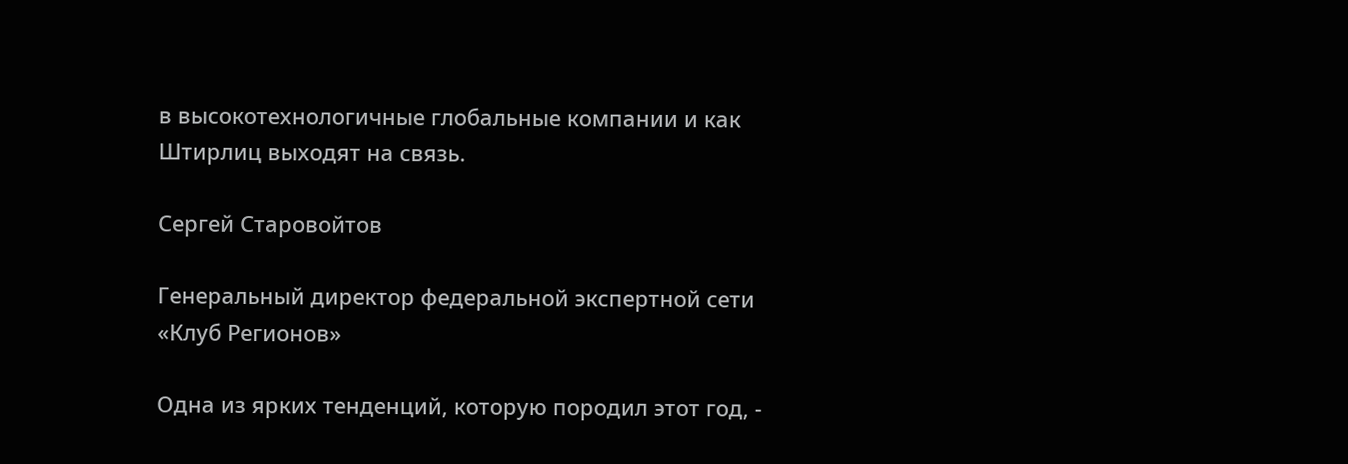в высокотехнологичные глобальные компании и как Штирлиц выходят на связь.

Сергей Старовойтов

Генеральный директор федеральной экспертной сети «Клуб Регионов»

Одна из ярких тенденций, которую породил этот год, -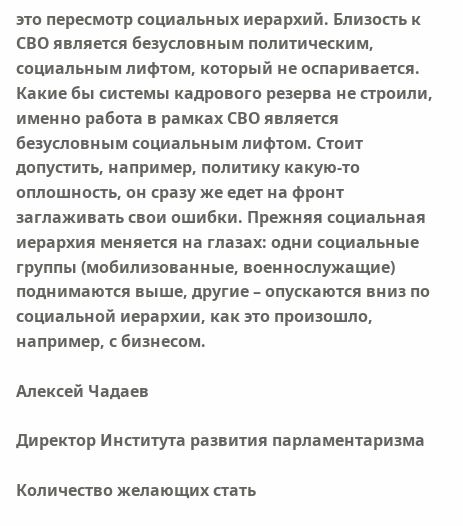это пересмотр социальных иерархий. Близость к СВО является безусловным политическим, социальным лифтом, который не оспаривается. Какие бы системы кадрового резерва не строили, именно работа в рамках СВО является безусловным социальным лифтом. Стоит допустить, например, политику какую-то оплошность, он сразу же едет на фронт заглаживать свои ошибки. Прежняя социальная иерархия меняется на глазах: одни социальные группы (мобилизованные, военнослужащие) поднимаются выше, другие – опускаются вниз по социальной иерархии, как это произошло, например, с бизнесом.

Алексей Чадаев

Директор Института развития парламентаризма

Количество желающих стать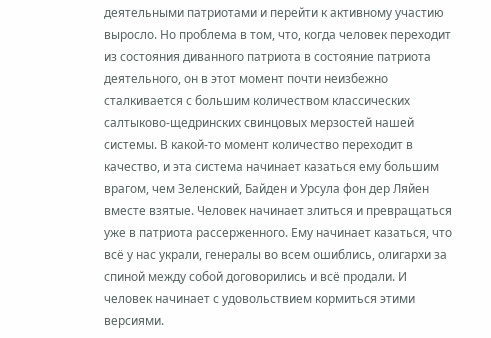деятельными патриотами и перейти к активному участию выросло. Но проблема в том, что, когда человек переходит из состояния диванного патриота в состояние патриота деятельного, он в этот момент почти неизбежно сталкивается с большим количеством классических салтыково-щедринских свинцовых мерзостей нашей системы. В какой-то момент количество переходит в качество, и эта система начинает казаться ему большим врагом, чем Зеленский, Байден и Урсула фон дер Ляйен вместе взятые. Человек начинает злиться и превращаться уже в патриота рассерженного. Ему начинает казаться, что всё у нас украли, генералы во всем ошиблись, олигархи за спиной между собой договорились и всё продали. И человек начинает с удовольствием кормиться этими версиями.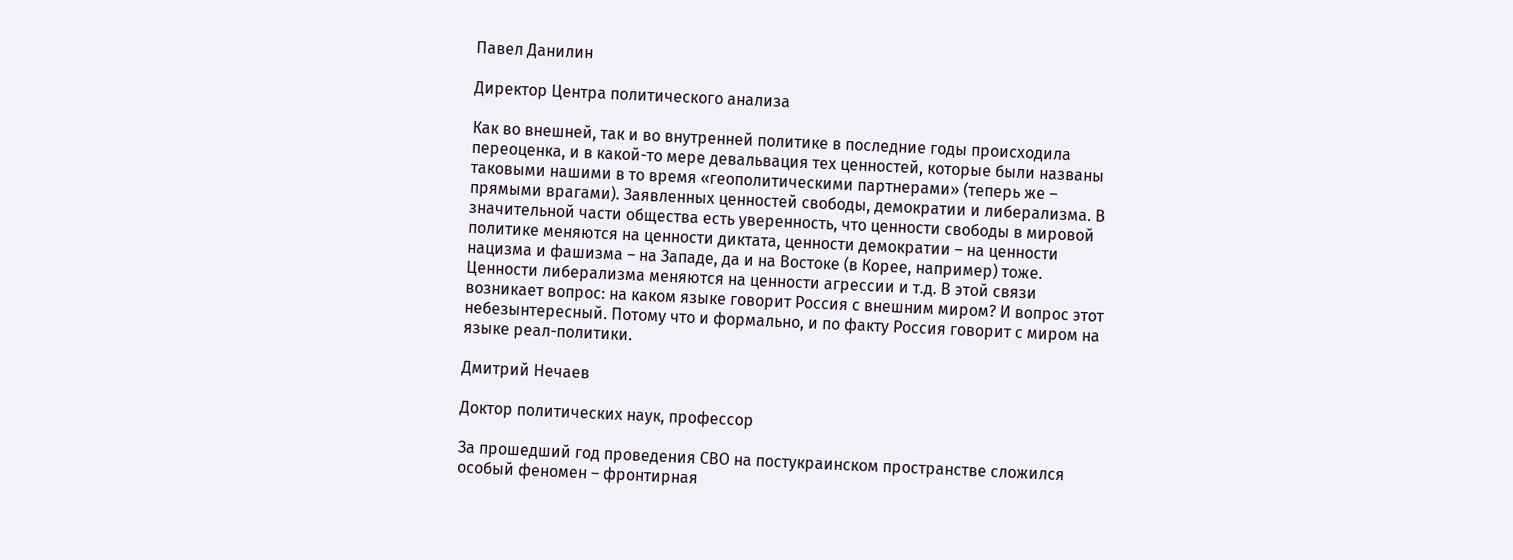Павел Данилин

Директор Центра политического анализа

Как во внешней, так и во внутренней политике в последние годы происходила переоценка, и в какой-то мере девальвация тех ценностей, которые были названы таковыми нашими в то время «геополитическими партнерами» (теперь же – прямыми врагами). Заявленных ценностей свободы, демократии и либерализма. В значительной части общества есть уверенность, что ценности свободы в мировой политике меняются на ценности диктата, ценности демократии – на ценности нацизма и фашизма – на Западе, да и на Востоке (в Корее, например) тоже. Ценности либерализма меняются на ценности агрессии и т.д. В этой связи возникает вопрос: на каком языке говорит Россия с внешним миром? И вопрос этот небезынтересный. Потому что и формально, и по факту Россия говорит с миром на языке реал-политики.

Дмитрий Нечаев

Доктор политических наук, профессор

За прошедший год проведения СВО на постукраинском пространстве сложился особый феномен – фронтирная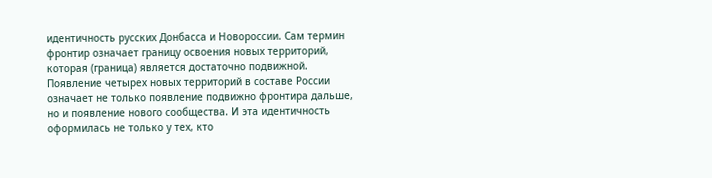идентичность русских Донбасса и Новороссии. Сам термин фронтир означает границу освоения новых территорий, которая (граница) является достаточно подвижной. Появление четырех новых территорий в составе России означает не только появление подвижно фронтира дальше, но и появление нового сообщества. И эта идентичность оформилась не только у тех, кто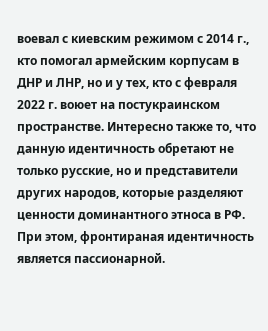воевал с киевским режимом с 2014 г., кто помогал армейским корпусам в ДНР и ЛНР, но и у тех, кто с февраля 2022 г. воюет на постукраинском пространстве. Интересно также то, что данную идентичность обретают не только русские, но и представители других народов, которые разделяют ценности доминантного этноса в РФ. При этом, фронтираная идентичность является пассионарной.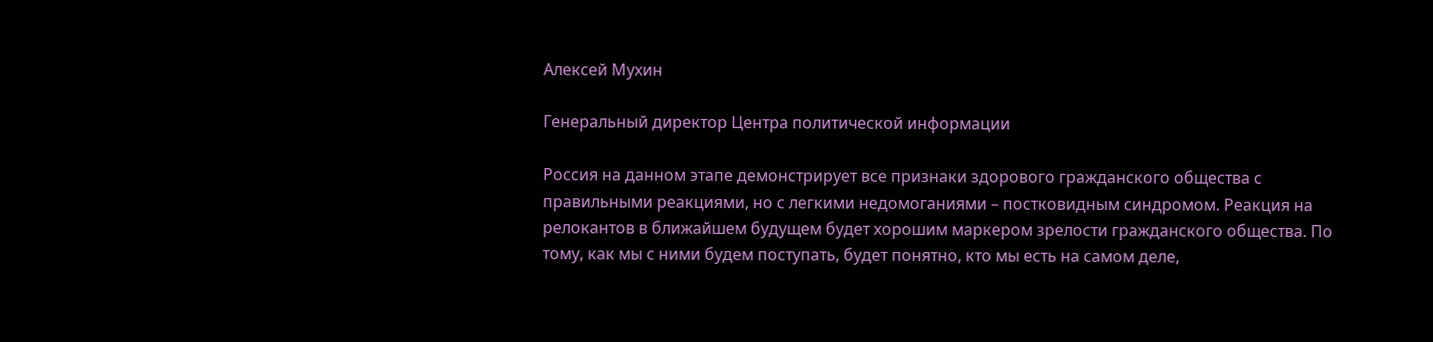Алексей Мухин

Генеральный директор Центра политической информации

Россия на данном этапе демонстрирует все признаки здорового гражданского общества с правильными реакциями, но с легкими недомоганиями – постковидным синдромом. Реакция на релокантов в ближайшем будущем будет хорошим маркером зрелости гражданского общества. По тому, как мы с ними будем поступать, будет понятно, кто мы есть на самом деле,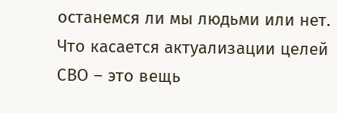останемся ли мы людьми или нет. Что касается актуализации целей СВО – это вещь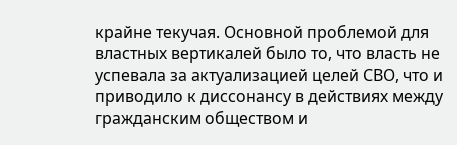крайне текучая. Основной проблемой для властных вертикалей было то, что власть не успевала за актуализацией целей СВО, что и приводило к диссонансу в действиях между гражданским обществом и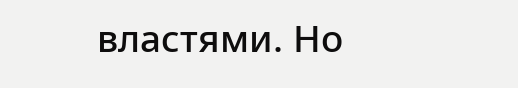властями. Но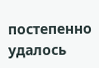постепенно удалось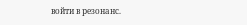войти в резонанс.